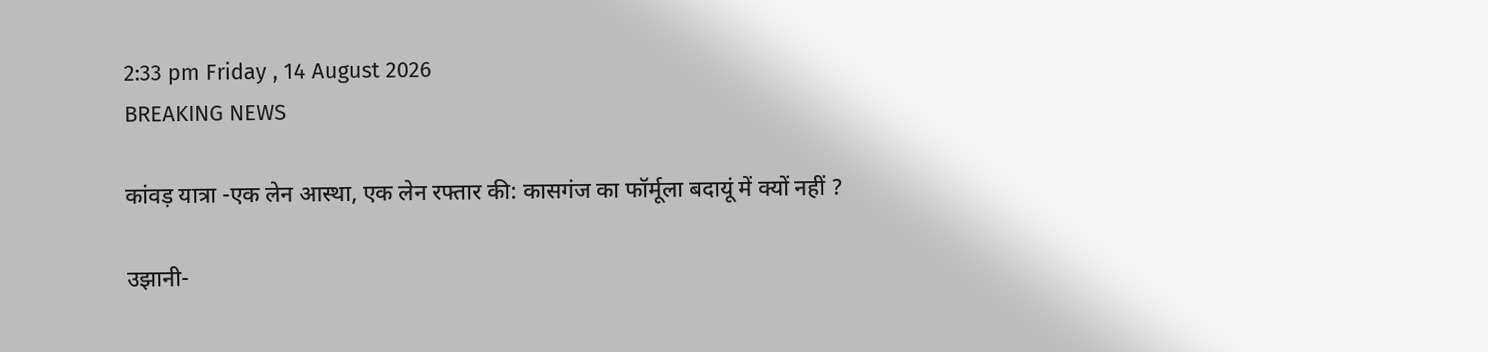2:33 pm Friday , 14 August 2026
BREAKING NEWS

कांवड़ यात्रा -एक लेन आस्था, एक लेन रफ्तार की: कासगंज का फॉर्मूला बदायूं में क्यों नहीं ?

उझानी-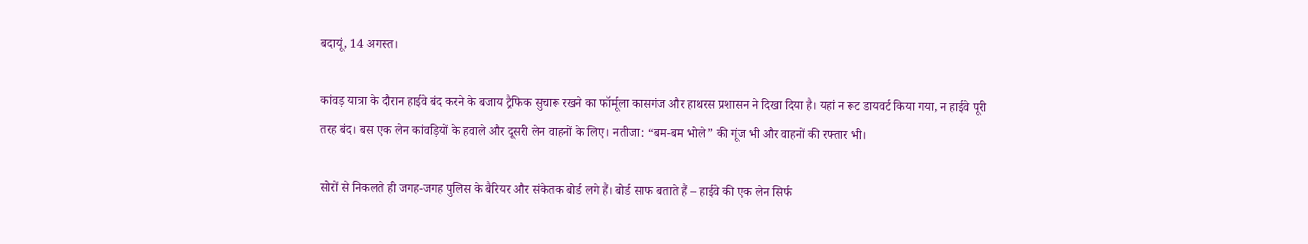बदायूं, 14 अगस्त।

कांवड़ यात्रा के दौरान हाईवे बंद करने के बजाय ट्रैफिक सुचारू रखने का फॉर्मूला कासगंज और हाथरस प्रशासन ने दिखा दिया है। यहां न रूट डायवर्ट किया गया, न हाईवे पूरी तरह बंद। बस एक लेन कांवड़ियों के हवाले और दूसरी लेन वाहनों के लिए। नतीजा: “बम-बम भोले” की गूंज भी और वाहनों की रफ्तार भी।

सोरों से निकलते ही जगह-जगह पुलिस के बैरियर और संकेतक बोर्ड लगे हैं। बोर्ड साफ बताते हैं – हाईवे की एक लेन सिर्फ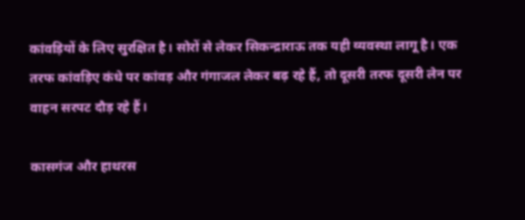कांवड़ियों के लिए सुरक्षित है। सोरों से लेकर सिकन्द्राराऊ तक यही व्यवस्था लागू है। एक तरफ कांवड़िए कंधे पर कांवड़ और गंगाजल लेकर बढ़ रहे हैं, तो दूसरी तरफ दूसरी लेन पर वाहन सरपट दौड़ रहे हैं।

कासगंज और हाथरस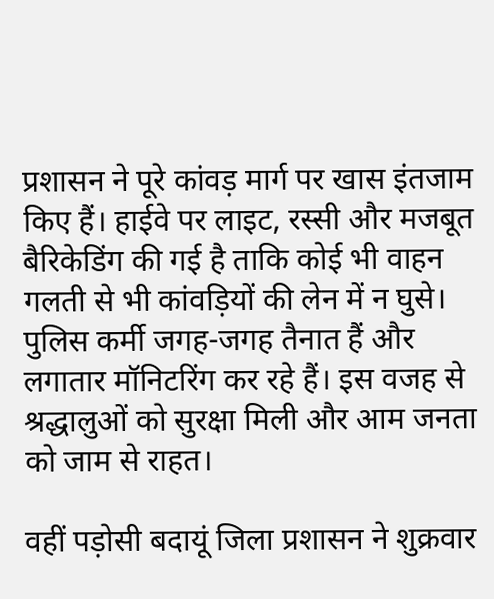प्रशासन ने पूरे कांवड़ मार्ग पर खास इंतजाम किए हैं। हाईवे पर लाइट, रस्सी और मजबूत बैरिकेडिंग की गई है ताकि कोई भी वाहन गलती से भी कांवड़ियों की लेन में न घुसे। पुलिस कर्मी जगह-जगह तैनात हैं और लगातार मॉनिटरिंग कर रहे हैं। इस वजह से श्रद्धालुओं को सुरक्षा मिली और आम जनता को जाम से राहत।

वहीं पड़ोसी बदायूं जिला प्रशासन ने शुक्रवार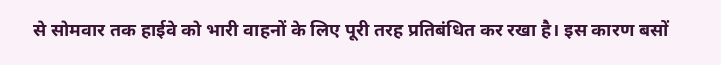से सोमवार तक हाईवे को भारी वाहनों के लिए पूरी तरह प्रतिबंधित कर रखा है। इस कारण बसों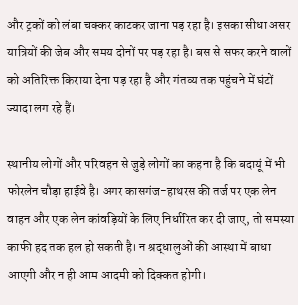और ट्रकों को लंबा चक्कर काटकर जाना पड़ रहा है। इसका सीधा असर यात्रियों की जेब और समय दोनों पर पड़ रहा है। बस से सफर करने वालों को अतिरिक्त किराया देना पड़ रहा है और गंतव्य तक पहुंचने में घंटों ज्यादा लग रहे हैं।

स्थानीय लोगों और परिवहन से जुड़े लोगों का कहना है कि बदायूं में भी फोरलेन चौड़ा हाईवे है। अगर कासगंज-हाथरस की तर्ज पर एक लेन वाहन और एक लेन कांवड़ियों के लिए निर्धारित कर दी जाए, तो समस्या काफी हद तक हल हो सकती है। न श्रद्धालुओं की आस्था में बाधा आएगी और न ही आम आदमी को दिक्कत होगी।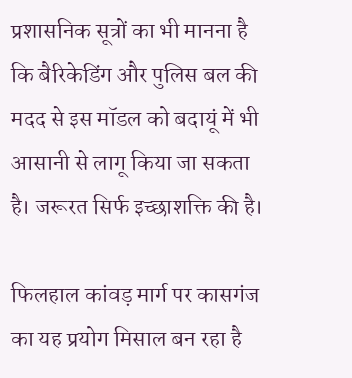प्रशासनिक सूत्रों का भी मानना है कि बैरिकेडिंग और पुलिस बल की मदद से इस मॉडल को बदायूं में भी आसानी से लागू किया जा सकता है। जरूरत सिर्फ इच्छाशक्ति की है।

फिलहाल कांवड़ मार्ग पर कासगंज का यह प्रयोग मिसाल बन रहा है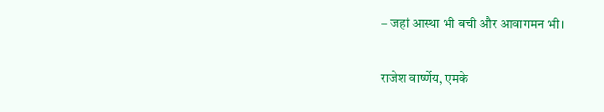– जहां आस्था भी बची और आवागमन भी।

राजेश वार्ष्णेय, एमके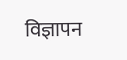विज्ञापन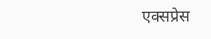एक्सप्रेस